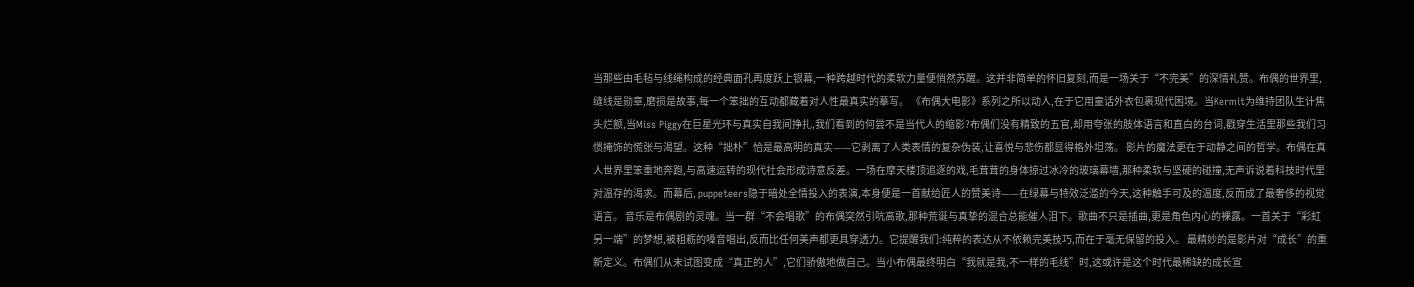当那些由毛毡与线绳构成的经典面孔再度跃上银幕,一种跨越时代的柔软力量便悄然苏醒。这并非简单的怀旧复刻,而是一场关于“不完美”的深情礼赞。布偶的世界里,缝线是勋章,磨损是故事,每一个笨拙的互动都藏着对人性最真实的摹写。 《布偶大电影》系列之所以动人,在于它用童话外衣包裹现代困境。当Kermit为维持团队生计焦头烂额,当Miss Piggy在巨星光环与真实自我间挣扎,我们看到的何尝不是当代人的缩影?布偶们没有精致的五官,却用夸张的肢体语言和直白的台词,戳穿生活里那些我们习惯掩饰的慌张与渴望。这种“拙朴”恰是最高明的真实——它剥离了人类表情的复杂伪装,让喜悦与悲伤都显得格外坦荡。 影片的魔法更在于动静之间的哲学。布偶在真人世界里笨重地奔跑,与高速运转的现代社会形成诗意反差。一场在摩天楼顶追逐的戏,毛茸茸的身体掠过冰冷的玻璃幕墙,那种柔软与坚硬的碰撞,无声诉说着科技时代里对温存的渴求。而幕后, puppeteers隐于暗处全情投入的表演,本身便是一首献给匠人的赞美诗——在绿幕与特效泛滥的今天,这种触手可及的温度,反而成了最奢侈的视觉语言。 音乐是布偶剧的灵魂。当一群“不会唱歌”的布偶突然引吭高歌,那种荒诞与真挚的混合总能催人泪下。歌曲不只是插曲,更是角色内心的裸露。一首关于“彩虹另一端”的梦想,被粗粝的嗓音唱出,反而比任何美声都更具穿透力。它提醒我们:纯粹的表达从不依赖完美技巧,而在于毫无保留的投入。 最精妙的是影片对“成长”的重新定义。布偶们从未试图变成“真正的人”,它们骄傲地做自己。当小布偶最终明白“我就是我,不一样的毛线”时,这或许是这个时代最稀缺的成长宣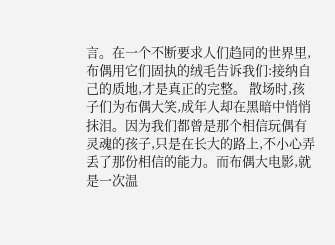言。在一个不断要求人们趋同的世界里,布偶用它们固执的绒毛告诉我们:接纳自己的质地,才是真正的完整。 散场时,孩子们为布偶大笑,成年人却在黑暗中悄悄抹泪。因为我们都曾是那个相信玩偶有灵魂的孩子,只是在长大的路上,不小心弄丢了那份相信的能力。而布偶大电影,就是一次温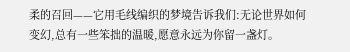柔的召回——它用毛线编织的梦境告诉我们:无论世界如何变幻,总有一些笨拙的温暖,愿意永远为你留一盏灯。